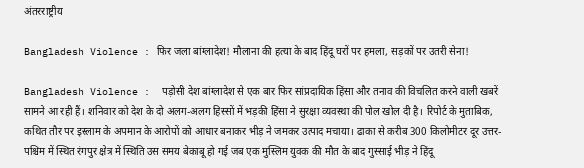अंतरराष्ट्रीय

Bangladesh Violence : फिर जला बांग्लादेश! मौलाना की हत्या के बाद हिंदू घरों पर हमला, सड़कों पर उतरी सेना!

Bangladesh Violence :  पड़ोसी देश बांग्लादेश से एक बार फिर सांप्रदायिक हिंसा और तनाव की विचलित करने वाली खबरें सामने आ रही हैं। शनिवार को देश के दो अलग-अलग हिस्सों में भड़की हिंसा ने सुरक्षा व्यवस्था की पोल खोल दी है। रिपोर्ट के मुताबिक, कथित तौर पर इस्लाम के अपमान के आरोपों को आधार बनाकर भीड़ ने जमकर उत्पाद मचाया। ढाका से करीब 300 किलोमीटर दूर उत्तर-पश्चिम में स्थित रंगपुर क्षेत्र में स्थिति उस समय बेकाबू हो गई जब एक मुस्लिम युवक की मौत के बाद गुस्साई भीड़ ने हिंदू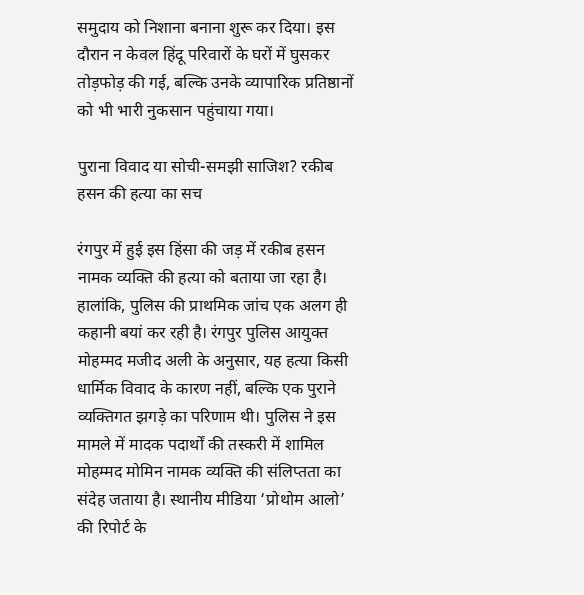समुदाय को निशाना बनाना शुरू कर दिया। इस दौरान न केवल हिंदू परिवारों के घरों में घुसकर तोड़फोड़ की गई, बल्कि उनके व्यापारिक प्रतिष्ठानों को भी भारी नुकसान पहुंचाया गया।

पुराना विवाद या सोची-समझी साजिश? रकीब हसन की हत्या का सच

रंगपुर में हुई इस हिंसा की जड़ में रकीब हसन नामक व्यक्ति की हत्या को बताया जा रहा है। हालांकि, पुलिस की प्राथमिक जांच एक अलग ही कहानी बयां कर रही है। रंगपुर पुलिस आयुक्त मोहम्मद मजीद अली के अनुसार, यह हत्या किसी धार्मिक विवाद के कारण नहीं, बल्कि एक पुराने व्यक्तिगत झगड़े का परिणाम थी। पुलिस ने इस मामले में मादक पदार्थों की तस्करी में शामिल मोहम्मद मोमिन नामक व्यक्ति की संलिप्तता का संदेह जताया है। स्थानीय मीडिया ‘प्रोथोम आलो’ की रिपोर्ट के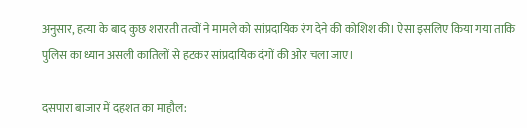अनुसार, हत्या के बाद कुछ शरारती तत्वों ने मामले को सांप्रदायिक रंग देने की कोशिश की। ऐसा इसलिए किया गया ताकि पुलिस का ध्यान असली कातिलों से हटकर सांप्रदायिक दंगों की ओर चला जाए।

दसपारा बाजार में दहशत का माहौल: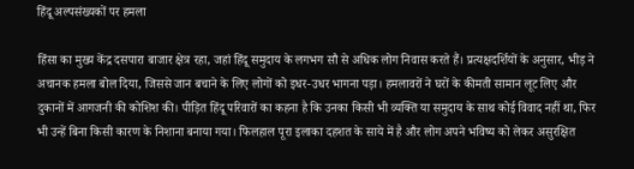हिंदू अल्पसंख्यकों पर हमला

हिंसा का मुख्य केंद्र दसपारा बाजार क्षेत्र रहा, जहां हिंदू समुदाय के लगभग सौ से अधिक लोग निवास करते हैं। प्रत्यक्षदर्शियों के अनुसार, भीड़ ने अचानक हमला बोल दिया, जिससे जान बचाने के लिए लोगों को इधर-उधर भागना पड़ा। हमलावरों ने घरों के कीमती सामान लूट लिए और दुकानों में आगजनी की कोशिश की। पीड़ित हिंदू परिवारों का कहना है कि उनका किसी भी व्यक्ति या समुदाय के साथ कोई विवाद नहीं था, फिर भी उन्हें बिना किसी कारण के निशाना बनाया गया। फिलहाल पूरा इलाका दहशत के साये में है और लोग अपने भविष्य को लेकर असुरक्षित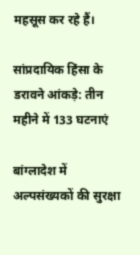महसूस कर रहे हैं।

सांप्रदायिक हिंसा के डरावने आंकड़े: तीन महीने में 133 घटनाएं

बांग्लादेश में अल्पसंख्यकों की सुरक्षा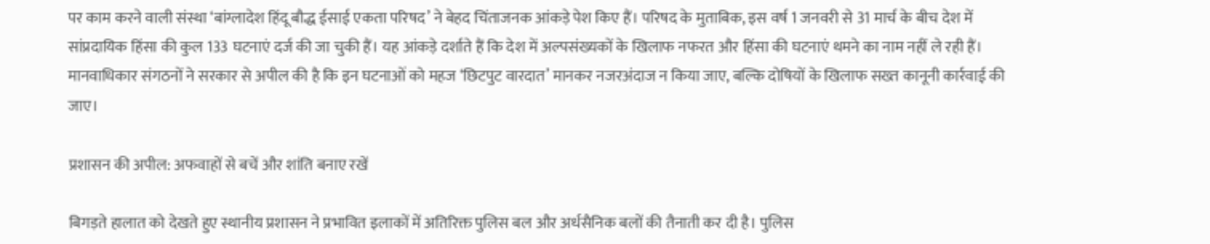पर काम करने वाली संस्था ‘बांग्लादेश हिंदू बौद्ध ईसाई एकता परिषद’ ने बेहद चिंताजनक आंकड़े पेश किए हैं। परिषद के मुताबिक, इस वर्ष 1 जनवरी से 31 मार्च के बीच देश में सांप्रदायिक हिंसा की कुल 133 घटनाएं दर्ज की जा चुकी हैं। यह आंकड़े दर्शाते हैं कि देश में अल्पसंख्यकों के खिलाफ नफरत और हिंसा की घटनाएं थमने का नाम नहीं ले रही हैं। मानवाधिकार संगठनों ने सरकार से अपील की है कि इन घटनाओं को महज ‘छिटपुट वारदात’ मानकर नजरअंदाज न किया जाए, बल्कि दोषियों के खिलाफ सख्त कानूनी कार्रवाई की जाए।

प्रशासन की अपील: अफवाहों से बचें और शांति बनाए रखें

बिगड़ते हालात को देखते हुए स्थानीय प्रशासन ने प्रभावित इलाकों में अतिरिक्त पुलिस बल और अर्धसैनिक बलों की तैनाती कर दी है। पुलिस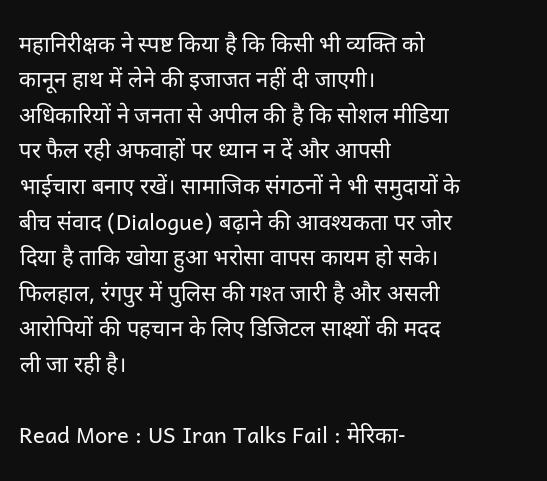महानिरीक्षक ने स्पष्ट किया है कि किसी भी व्यक्ति को कानून हाथ में लेने की इजाजत नहीं दी जाएगी। अधिकारियों ने जनता से अपील की है कि सोशल मीडिया पर फैल रही अफवाहों पर ध्यान न दें और आपसी भाईचारा बनाए रखें। सामाजिक संगठनों ने भी समुदायों के बीच संवाद (Dialogue) बढ़ाने की आवश्यकता पर जोर दिया है ताकि खोया हुआ भरोसा वापस कायम हो सके। फिलहाल, रंगपुर में पुलिस की गश्त जारी है और असली आरोपियों की पहचान के लिए डिजिटल साक्ष्यों की मदद ली जा रही है।

Read More : US Iran Talks Fail : मेरिका-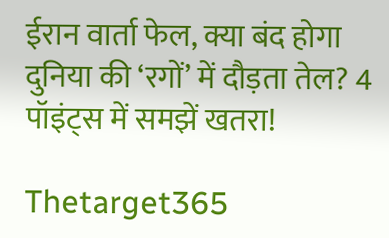ईरान वार्ता फेल, क्या बंद होगा दुनिया की ‘रगों’ में दौड़ता तेल? 4 पॉइंट्स में समझें खतरा!

Thetarget365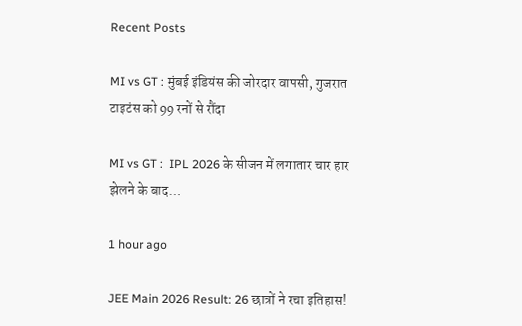Recent Posts

MI vs GT : मुंबई इंडियंस की जोरदार वापसी, गुजरात टाइटंस को 99 रनों से रौंदा

MI vs GT :  IPL 2026 के सीजन में लगातार चार हार झेलने के बाद…

1 hour ago

JEE Main 2026 Result: 26 छात्रों ने रचा इतिहास!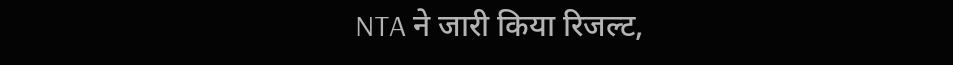NTA ने जारी किया रिजल्ट,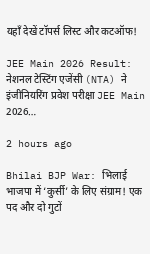यहाँ देखें टॉपर्स लिस्ट और कटऑफ!

JEE Main 2026 Result: नेशनल टेस्टिंग एजेंसी (NTA) ने इंजीनियरिंग प्रवेश परीक्षा JEE Main 2026…

2 hours ago

Bhilai BJP War: भिलाई भाजपा में ‘कुर्सी’ के लिए संग्राम! एक पद और दो गुटों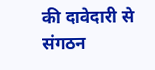की दावेदारी से संगठन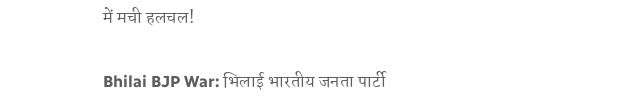में मची हलचल!

Bhilai BJP War: भिलाई भारतीय जनता पार्टी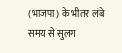(भाजपा) के भीतर लंबे समय से सुलग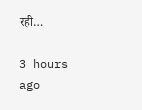रही…

3 hours ago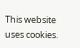This website uses cookies.